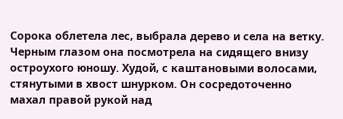Сорока облетела лес, выбрала дерево и села на ветку. Черным глазом она посмотрела на сидящего внизу остроухого юношу. Худой, с каштановыми волосами, стянутыми в хвост шнурком. Он сосредоточенно махал правой рукой над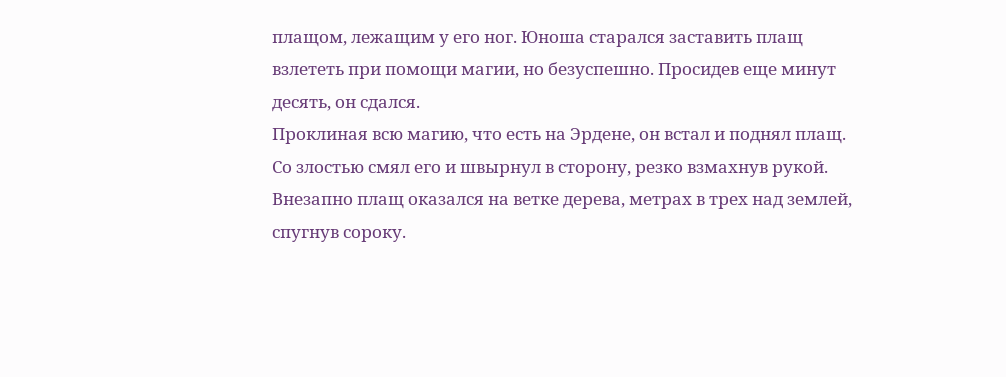плащом, лежащим у его ног. Юноша старался заставить плащ взлететь при помощи магии, но безуспешно. Просидев еще минут десять, он сдался.
Проклиная всю магию, что есть на Эрдене, он встал и поднял плащ. Со злостью смял его и швырнул в сторону, резко взмахнув рукой. Внезапно плащ оказался на ветке дерева, метрах в трех над землей, спугнув сороку.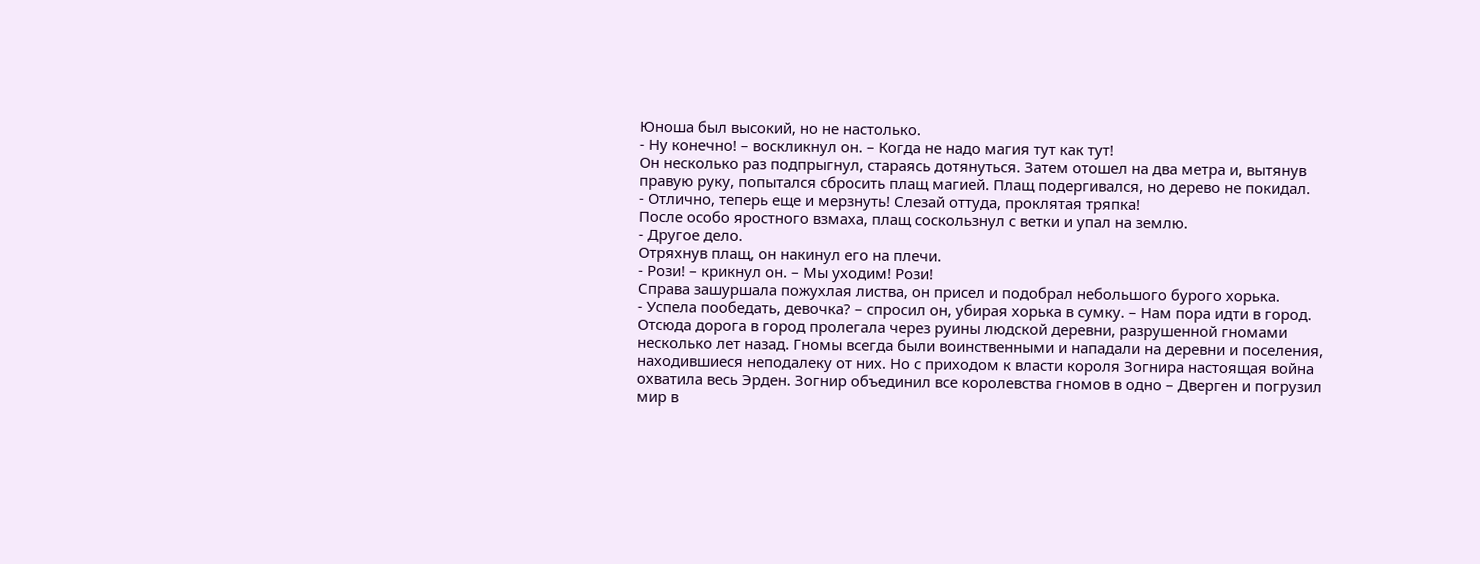Юноша был высокий, но не настолько.
- Ну конечно! – воскликнул он. – Когда не надо магия тут как тут!
Он несколько раз подпрыгнул, стараясь дотянуться. Затем отошел на два метра и, вытянув правую руку, попытался сбросить плащ магией. Плащ подергивался, но дерево не покидал.
- Отлично, теперь еще и мерзнуть! Слезай оттуда, проклятая тряпка!
После особо яростного взмаха, плащ соскользнул с ветки и упал на землю.
- Другое дело.
Отряхнув плащ, он накинул его на плечи.
- Рози! – крикнул он. – Мы уходим! Рози!
Справа зашуршала пожухлая листва, он присел и подобрал небольшого бурого хорька.
- Успела пообедать, девочка? – спросил он, убирая хорька в сумку. – Нам пора идти в город.
Отсюда дорога в город пролегала через руины людской деревни, разрушенной гномами несколько лет назад. Гномы всегда были воинственными и нападали на деревни и поселения, находившиеся неподалеку от них. Но с приходом к власти короля Зогнира настоящая война охватила весь Эрден. Зогнир объединил все королевства гномов в одно – Дверген и погрузил мир в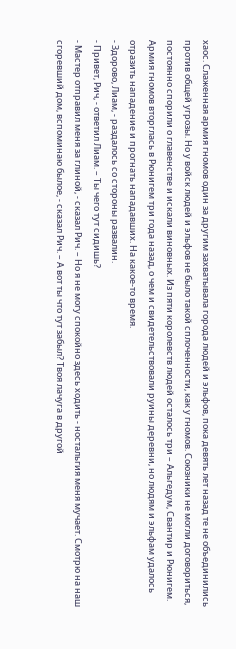хаос. Слаженная армия гномов один за другим захватывала города людей и эльфов, пока девять лет назад те не объединились против общей угрозы. Но у войск людей и эльфов не было такой сплоченности, как у гномов. Союзники не могли договориться, постоянно спорили о главенстве и искали виновных. Из пяти королевств людей осталось три – Альгедум, Свантир и Рюнигем. Армия гномов вторглась в Рюнигем три года назад, о чем и свидетельствовали руины деревни, но людям и эльфам удалось отразить нападение и прогнать нападавших. На какое-то время.
- Здорово, Лиам, - раздалось со стороны развалин.
- Привет, Рич, - ответил Лиам. – Ты чего тут сидишь?
- Мастер отправил меня за глиной, - сказал Рич. – Но я не могу спокойно здесь ходить - ностальгия меня мучает. Смотрю на наш сгоревший дом, вспоминаю былое, - сказал Рич. – А вот ты что тут забыл? Твоя лачуга в другой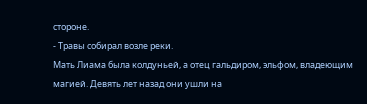стороне.
- Травы собирал возле реки.
Мать Лиама была колдуньей, а отец гальдиром, эльфом, владеющим магией. Девять лет назад они ушли на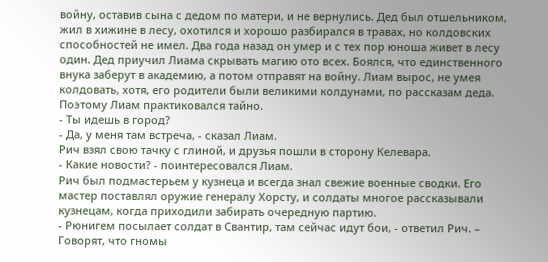войну, оставив сына с дедом по матери, и не вернулись. Дед был отшельником, жил в хижине в лесу, охотился и хорошо разбирался в травах, но колдовских способностей не имел. Два года назад он умер и с тех пор юноша живет в лесу один. Дед приучил Лиама скрывать магию ото всех. Боялся, что единственного внука заберут в академию, а потом отправят на войну. Лиам вырос, не умея колдовать, хотя, его родители были великими колдунами, по рассказам деда. Поэтому Лиам практиковался тайно.
- Ты идешь в город?
- Да, у меня там встреча, - сказал Лиам.
Рич взял свою тачку с глиной, и друзья пошли в сторону Келевара.
- Какие новости? - поинтересовался Лиам.
Рич был подмастерьем у кузнеца и всегда знал свежие военные сводки. Его мастер поставлял оружие генералу Хорсту, и солдаты многое рассказывали кузнецам, когда приходили забирать очередную партию.
- Рюнигем посылает солдат в Свантир, там сейчас идут бои, - ответил Рич. – Говорят, что гномы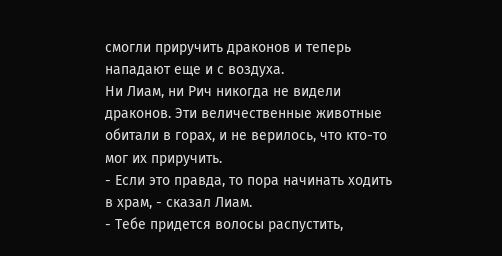смогли приручить драконов и теперь нападают еще и с воздуха.
Ни Лиам, ни Рич никогда не видели драконов. Эти величественные животные обитали в горах, и не верилось, что кто-то мог их приручить.
- Если это правда, то пора начинать ходить в храм, - сказал Лиам.
- Тебе придется волосы распустить,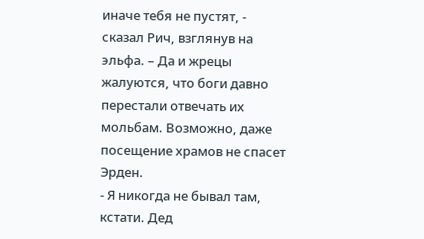иначе тебя не пустят, - сказал Рич, взглянув на эльфа. – Да и жрецы жалуются, что боги давно перестали отвечать их мольбам. Возможно, даже посещение храмов не спасет Эрден.
- Я никогда не бывал там, кстати. Дед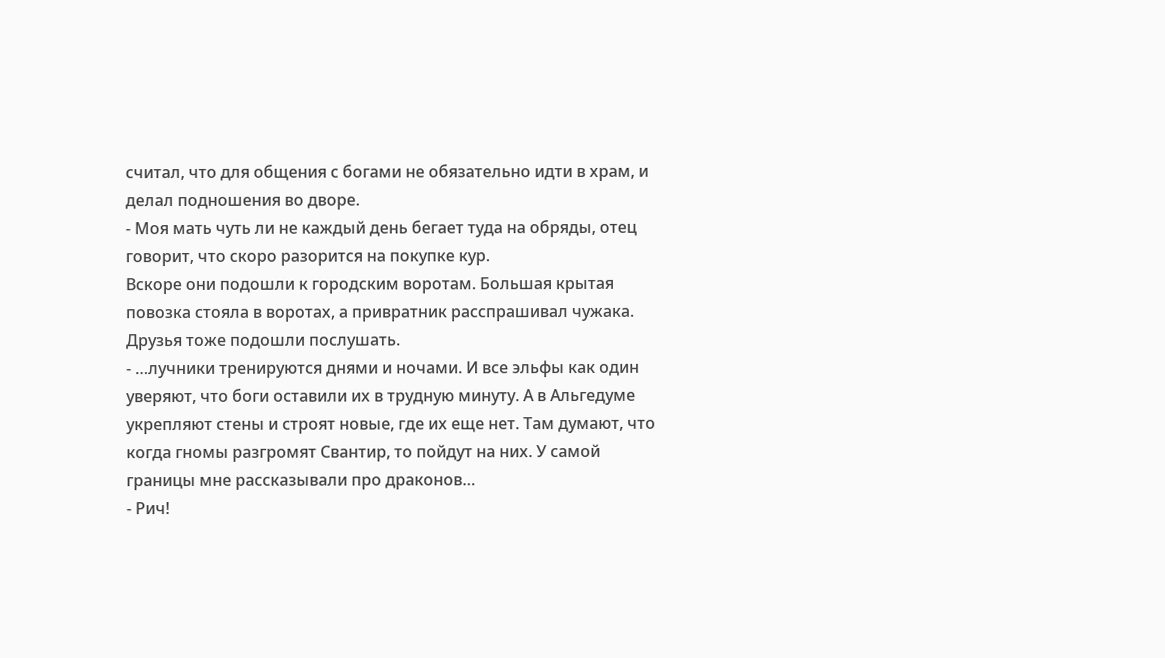считал, что для общения с богами не обязательно идти в храм, и делал подношения во дворе.
- Моя мать чуть ли не каждый день бегает туда на обряды, отец говорит, что скоро разорится на покупке кур.
Вскоре они подошли к городским воротам. Большая крытая повозка стояла в воротах, а привратник расспрашивал чужака. Друзья тоже подошли послушать.
- …лучники тренируются днями и ночами. И все эльфы как один уверяют, что боги оставили их в трудную минуту. А в Альгедуме укрепляют стены и строят новые, где их еще нет. Там думают, что когда гномы разгромят Свантир, то пойдут на них. У самой границы мне рассказывали про драконов…
- Рич!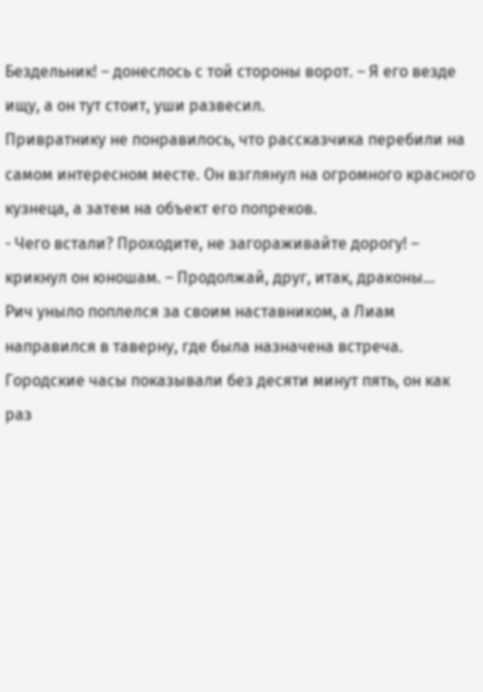Бездельник! – донеслось с той стороны ворот. – Я его везде ищу, а он тут стоит, уши развесил.
Привратнику не понравилось, что рассказчика перебили на самом интересном месте. Он взглянул на огромного красного кузнеца, а затем на объект его попреков.
- Чего встали? Проходите, не загораживайте дорогу! – крикнул он юношам. – Продолжай, друг, итак, драконы…
Рич уныло поплелся за своим наставником, а Лиам направился в таверну, где была назначена встреча. Городские часы показывали без десяти минут пять, он как раз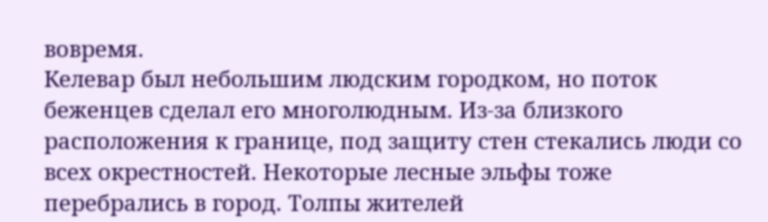вовремя.
Келевар был небольшим людским городком, но поток беженцев сделал его многолюдным. Из-за близкого расположения к границе, под защиту стен стекались люди со всех окрестностей. Некоторые лесные эльфы тоже перебрались в город. Толпы жителей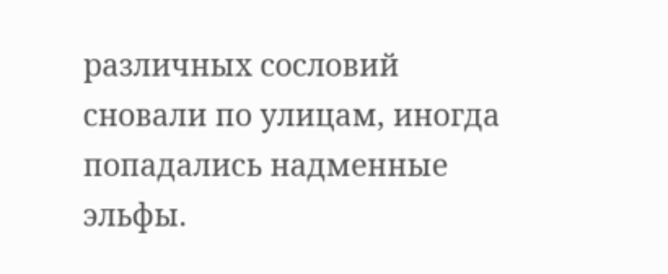различных сословий сновали по улицам, иногда попадались надменные эльфы.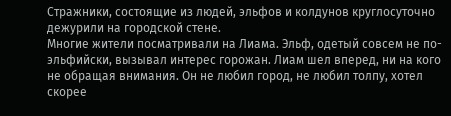Стражники, состоящие из людей, эльфов и колдунов круглосуточно дежурили на городской стене.
Многие жители посматривали на Лиама. Эльф, одетый совсем не по-эльфийски, вызывал интерес горожан. Лиам шел вперед, ни на кого не обращая внимания. Он не любил город, не любил толпу, хотел скорее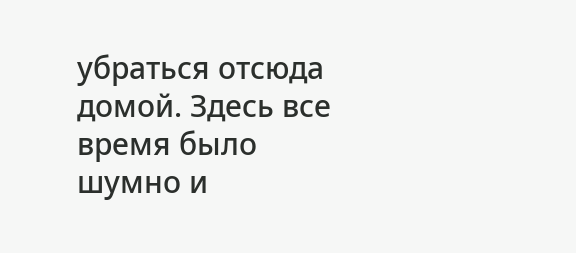убраться отсюда домой. Здесь все время было шумно и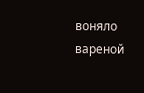воняло вареной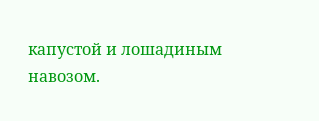капустой и лошадиным навозом.